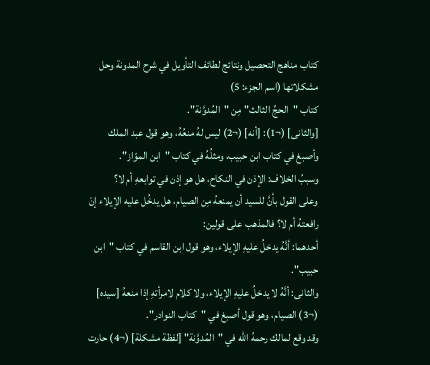كتاب مناهج التحصيل ونتائج لطائف التأويل في شرح المدونة وحل مشكلاتها (اسم الجزء: 5)
كتاب "الحجِّ الثالث" مِن "المُدوَّنة".
[والثانى] (¬1): [أنه] (¬2) ليس لهُ منعُهُ، وهو قول عبد الملك وأصبغ في كتاب ابن حبيب، ومثلُهُ في كتاب "ابن الموّاز".
وسببُ الخلاف: الإذن في النكاح، هل هو إذن في توابعهِ أم لا؟
وعلى القول بأنَّ للسيد أن يمنعهُ مِن الصيام، هل يدخُل عليه الإيلاء إنْ رافعتهُ أم لا؟ فالمذهب على قولين:
أحدهما: أنَّهُ يدخلُ عليهِ الإيلاء، وهو قول ابن القاسم في كتاب "ابن حبيب".
والثانى: أنَّهُ لا يدخلُ عليهِ الإيلاء، ولا كلام لامرأتهِ إذا منعهُ [سيده] (¬3) الصيام، وهو قول أصبغ في "كتاب النوادر".
وقد وقع لمالك رحمهُ الله في "المُدوَّنة" [لفظة مشكلة] (¬4) حارت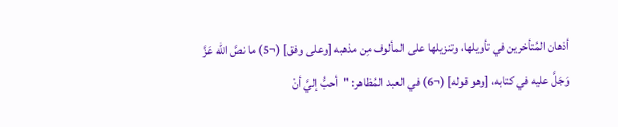أذهان المُتأخرين في تأويلها، وتنزيلها على المألوف مِن مذهبه [وعلى وفق] (¬5) ما نصَّ الله عَزَّ وَجَلَّ عليه في كتابه، [وهو قوله] (¬6) في العبد المُظاهر: "أحبُّ إليَّ أنْ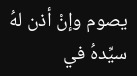يصوم وإنْ أذن لهُ سيِّدهُ في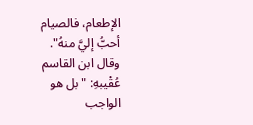الإطعام، فالصيام أحبُّ إليَّ منهُ".
وقال ابن القاسم عُقْيبهِ: "بل هو الواجب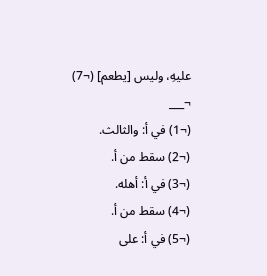عليهِ، وليس [يطعم] (¬7)
¬___
(¬1) في أ: والثالث.
(¬2) سقط من أ.
(¬3) في أ: أهله.
(¬4) سقط من أ.
(¬5) في أ: على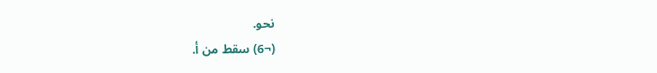نحو.
(¬6) سقط من أ.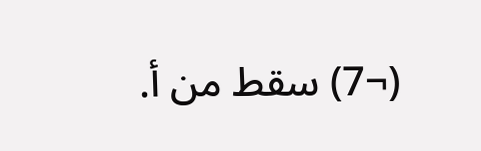(¬7) سقط من أ.